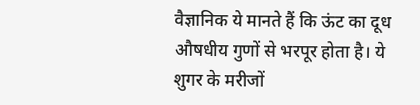वैज्ञानिक ये मानते हैं कि ऊंट का दूध औषधीय गुणों से भरपूर होता है। ये शुगर के मरीजों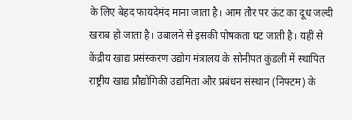के लिए बेहद फायदेमंद माना जाता है। आम तौर पर ऊंट का दूध जल्दी खराब हो जाता है। उबालने से इसकी पोषकता घट जाती है। यहीं से केंद्रीय खाद्य प्रसंस्करण उद्योग मंत्रालय के सोनीपत कुंडली में स्थापित राष्ट्रीय खाद्य प्रौद्योगिकी उद्यमिता और प्रबंधन संस्थान (निफ्टम) के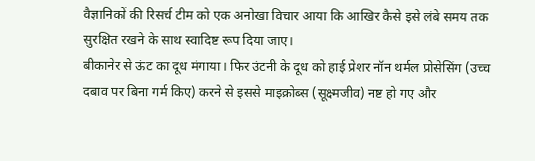वैज्ञानिकों की रिसर्च टीम को एक अनोखा विचार आया कि आखिर कैसे इसे लंबे समय तक सुरक्षित रखने के साथ स्वादिष्ट रूप दिया जाए।
बीकानेर से ऊंट का दूध मंगाया। फिर उंटनी के दूध को हाई प्रेशर नॉन थर्मल प्रोसेसिंग (उच्च दबाव पर बिना गर्म किए) करने से इससे माइक्रोब्स (सूक्ष्मजीव) नष्ट हो गए और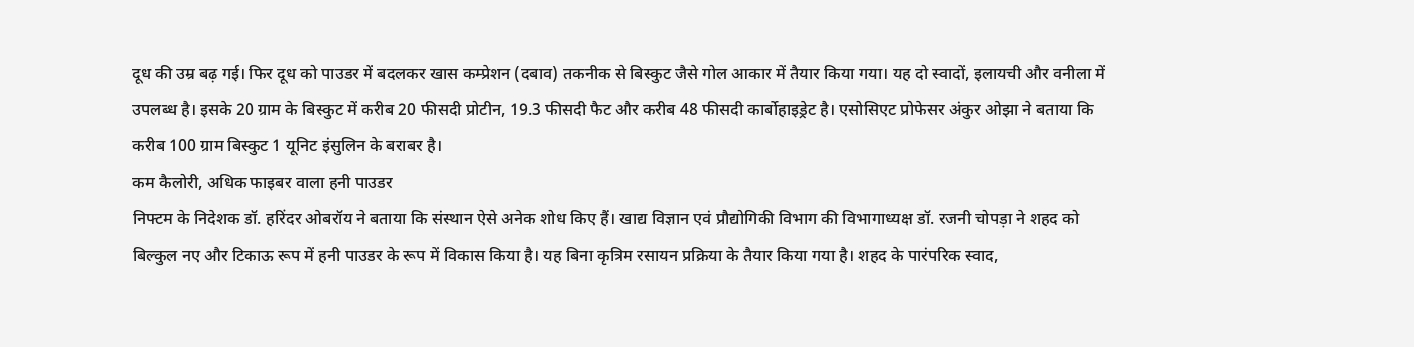दूध की उम्र बढ़ गई। फिर दूध को पाउडर में बदलकर खास कम्प्रेशन (दबाव) तकनीक से बिस्कुट जैसे गोल आकार में तैयार किया गया। यह दो स्वादों, इलायची और वनीला में उपलब्ध है। इसके 20 ग्राम के बिस्कुट में करीब 20 फीसदी प्रोटीन, 19.3 फीसदी फैट और करीब 48 फीसदी कार्बोहाइड्रेट है। एसोसिएट प्रोफेसर अंकुर ओझा ने बताया कि करीब 100 ग्राम बिस्कुट 1 यूनिट इंसुलिन के बराबर है।
कम कैलोरी, अधिक फाइबर वाला हनी पाउडर
निफ्टम के निदेशक डॉ. हरिंदर ओबरॉय ने बताया कि संस्थान ऐसे अनेक शोध किए हैं। खाद्य विज्ञान एवं प्रौद्योगिकी विभाग की विभागाध्यक्ष डॉ. रजनी चोपड़ा ने शहद को बिल्कुल नए और टिकाऊ रूप में हनी पाउडर के रूप में विकास किया है। यह बिना कृत्रिम रसायन प्रक्रिया के तैयार किया गया है। शहद के पारंपरिक स्वाद,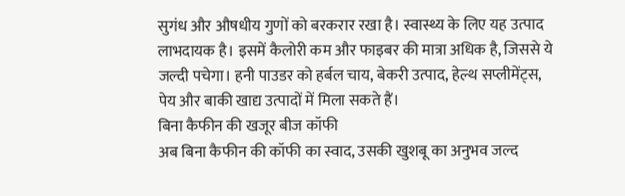सुगंध और औषधीय गुणों को बरकरार रखा है। स्वास्थ्य के लिए यह उत्पाद लाभदायक है। इसमें कैलोरी कम और फाइबर की मात्रा अधिक है, जिससे ये जल्दी पचेगा। हनी पाउडर को हर्बल चाय, बेकरी उत्पाद, हेल्थ सप्लीमेंट्स, पेय और बाकी खाद्य उत्पादों में मिला सकते हैं।
बिना कैफीन की खजूर बीज कॉफी
अब बिना कैफीन की कॉफी का स्वाद, उसकी खुशबू का अनुभव जल्द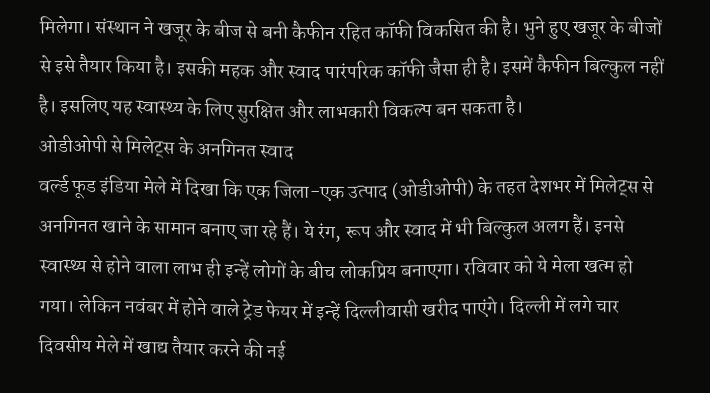मिलेगा। संस्थान ने खजूर के बीज से बनी कैफीन रहित कॉफी विकसित की है। भुने हुए खजूर के बीजों से इसे तैयार किया है। इसकी महक और स्वाद पारंपरिक कॉफी जैसा ही है। इसमें कैफीन बिल्कुल नहीं है। इसलिए यह स्वास्थ्य के लिए सुरक्षित और लाभकारी विकल्प बन सकता है।
ओडीओपी से मिलेट्स के अनगिनत स्वाद
वर्ल्ड फूड इंडिया मेले में दिखा कि एक जिला-एक उत्पाद (ओडीओपी) के तहत देशभर में मिलेट्स से अनगिनत खाने के सामान बनाए जा रहे हैं। ये रंग, रूप और स्वाद में भी बिल्कुल अलग हैं। इनसे स्वास्थ्य से होने वाला लाभ ही इन्हें लोगों के बीच लोकप्रिय बनाएगा। रविवार को ये मेला खत्म हो गया। लेकिन नवंबर में होने वाले ट्रेड फेयर में इन्हें दिल्लीवासी खरीद पाएंगे। दिल्ली में लगे चार दिवसीय मेले में खाद्य तैयार करने की नई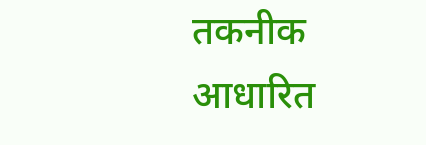तकनीक आधारित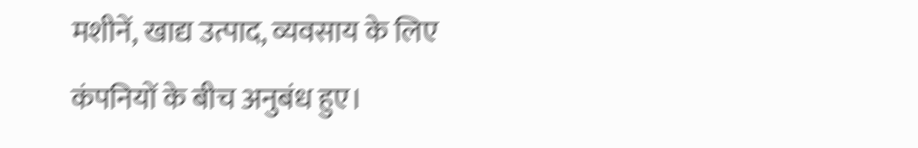मशीनें, खाद्य उत्पाद, व्यवसाय के लिए कंपनियों के बीच अनुबंध हुए।